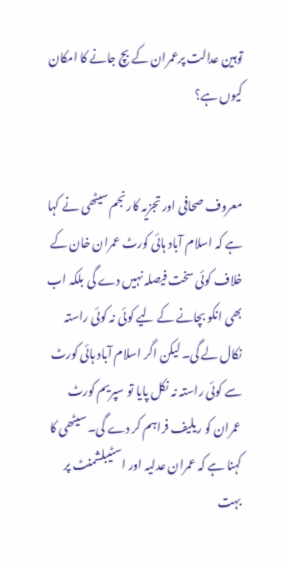توہین عدالت پرعمران کے بچ جانے کا امکان کیوں ہے؟


معروف صحافی اور تجزیہ کار نجم سیٹھی نے کہا ہے کہ اسلام آباد ہائی کورٹ عمران خان کے خلاف کوئی سخت فیصلہ نہیں دے گی بلکہ اب بھی انکو بچانے کے لیے کوئی نہ کوئی راستہ نکال لے گی۔ لیکن اگر اسلام آباد ہائی کورٹ سے کوئی راستہ نہ نکل پایا تو سپریم کورٹ عمران کو ریلیف فراہم کر دے گی۔ سیٹھی کا کہنا ہے کہ عمران عدلیہ اور اسٹیبلشمنٹ پر بہت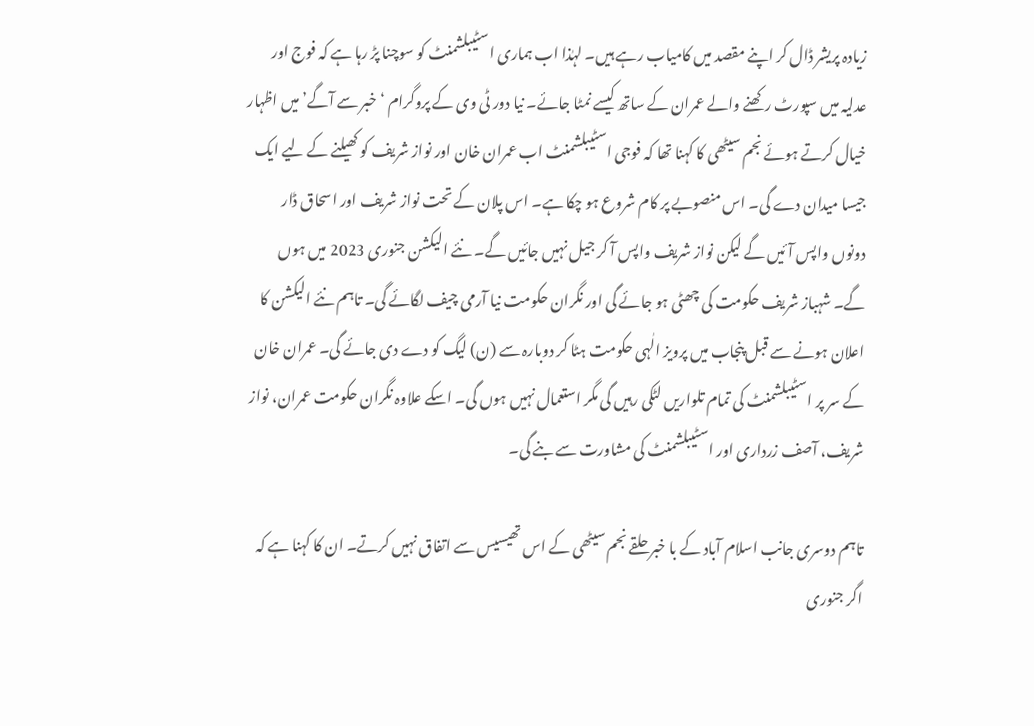زیادہ پریشر ڈال کر اپنے مقصد میں کامیاب رہے ہیں۔ لہٰذا اب ہماری اسٹیبلشمنٹ کو سوچنا پڑ رہا ہے کہ فوج اور عدلیہ میں سپورٹ رکھنے والے عمران کے ساتھ کیسے نمٹا جائے۔ نیا دور ٹی وی کے پروگرام ‘خبر سے آگے’ میں اظہار خیال کرتے ہوئے نجم سیٹھی کا کہنا تھا کہ فوجی اسٹیبلشمنٹ اب عمران خان اور نواز شریف کو کھیلنے کے لیے ایک جیسا میدان دے گی۔ اس منصوبے پر کام شروع ہو چکا ہے۔ اس پلان کے تحت نواز شریف اور اسحاق ڈار دونوں واپس آئیں گے لیکن نواز شریف واپس آ کر جیل نہیں جائیں گے۔ نئے الیکشن جنوری 2023 میں ہوں گے۔ شہباز شریف حکومت کی چھٹی ہو جائے گی اور نگران حکومت نیا آرمی چیف لگائے گی۔ تاہم نئے الیکشن کا اعلان ہونے سے قبل پنجاب میں پرویز الٰہی حکومت ہٹا کر دوبارہ سے (ن) لیگ کو دے دی جائے گی۔ عمران خان کے سر پر اسٹیبلشمنٹ کی تمام تلواریں لٹکی رہیں گی مگر استعمال نہیں ہوں گی۔ اسکے علاوہ نگران حکومت عمران، نواز شریف، آصف زرداری اور اسٹیبلشمنٹ کی مشاورت سے بنے گی۔

تاہم دوسری جانب اسلام آباد کے با خبر حلقے نجم سیٹھی کے اس تھیسیس سے اتفاق نہیں کرتے۔ ان کا کہنا ہے کہ اگر جنوری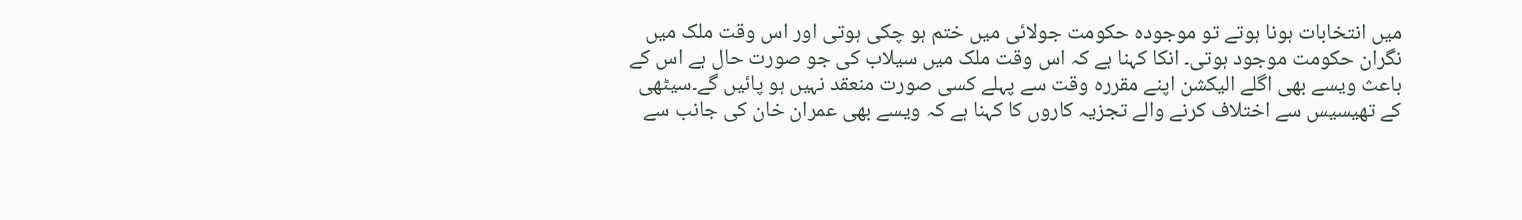میں انتخابات ہونا ہوتے تو موجودہ حکومت جولائی میں ختم ہو چکی ہوتی اور اس وقت ملک میں نگران حکومت موجود ہوتی۔ انکا کہنا ہے کہ اس وقت ملک میں سیلاب کی جو صورت حال ہے اس کے باعث ویسے بھی اگلے الیکشن اپنے مقررہ وقت سے پہلے کسی صورت منعقد نہیں ہو پائیں گے۔سیٹھی کے تھیسیس سے اختلاف کرنے والے تجزیہ کاروں کا کہنا ہے کہ ویسے بھی عمران خان کی جانب سے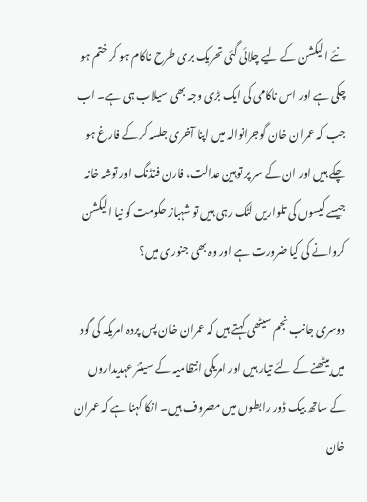نئے الیکشن کے لیے چلائی گئی تحریک بری طرح ناکام ہو کر ختم ہو چکی ہے اور اس ناکامی کی ایک بڑی وجہ بھی سیلاب ہی ہے۔ اب جب کہ عمران خان گوجرانوالہ میں اپنا آخری جلسہ کر کے فارغ ہو چکے ہیں اور ان کے سر پر توہین عدالت، فارن فنڈنگ اور توشہ خانہ جیسے کیسوں کی تلواریں لٹک رہی ہیں تو شہباز حکومت کو نیا الیکشن کروانے کی کیا ضرورت ہے اور وہ بھی جنوری میں؟

دوسری جانب نجم سیٹھی کہتے ہیں کہ عمران خان پس پردہ امریکہ کی گود میں بیٹھنے کے لئے تیار ہیں اور امریکی انتظامیہ کے سینئر عہدیداروں کے ساتھ بیک ڈور رابطوں میں مصروف ہیں۔ انکا کہنا ہے کہ عمران خان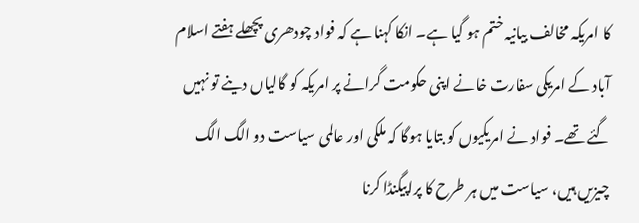کا امریکہ مخالف بیانیہ ختم ہو گیا ہے۔ انکا کہنا ہے کہ فواد چودھری پچھلے ہفتے اسلام آباد کے امریکی سفارت خانے اپنی حکومت گرانے پر امریکہ کو گالیاں دینے تو نہیں گئے تھے۔ فواد نے امریکیوں کو بتایا ہوگا کہ ملکی اور عالمی سیاست دو الگ الگ چیزیں ہیں، سیاست میں ہر طرح کا پراپیگنڈا کرنا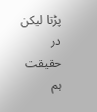پڑتا لیکن در حقیقت ہم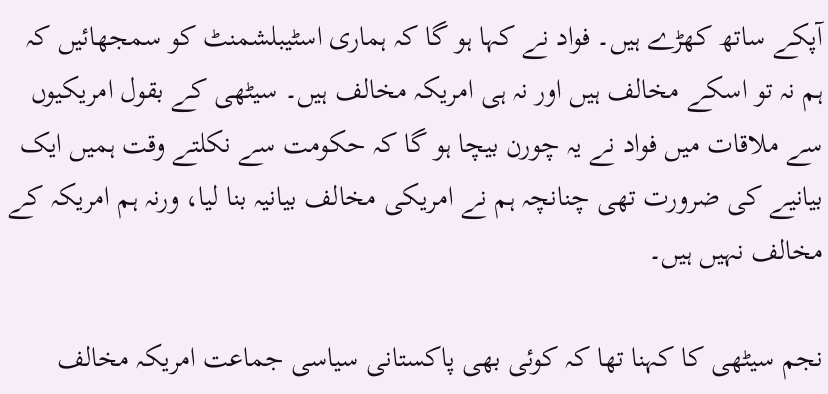آپکے ساتھ کھڑے ہیں۔ فواد نے کہا ہو گا کہ ہماری اسٹیبلشمنٹ کو سمجھائیں کہ ہم نہ تو اسکے مخالف ہیں اور نہ ہی امریکہ مخالف ہیں۔ سیٹھی کے بقول امریکیوں سے ملاقات میں فواد نے یہ چورن بیچا ہو گا کہ حکومت سے نکلتے وقت ہمیں ایک بیانیے کی ضرورت تھی چنانچہ ہم نے امریکی مخالف بیانیہ بنا لیا، ورنہ ہم امریکہ کے مخالف نہیں ہیں۔

نجم سیٹھی کا کہنا تھا کہ کوئی بھی پاکستانی سیاسی جماعت امریکہ مخالف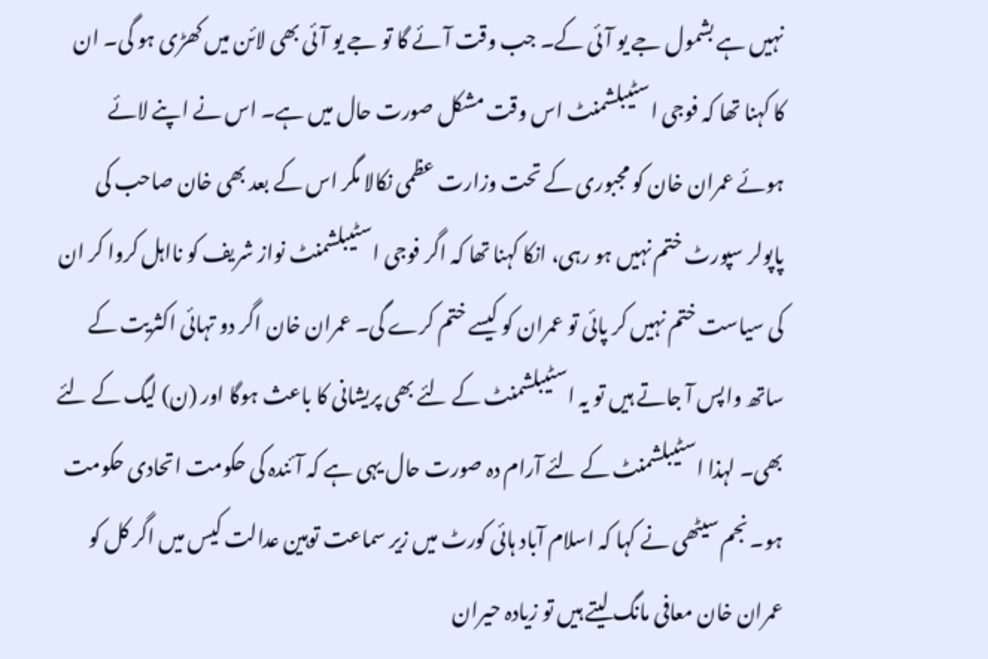نہیں ہے بشمول جے یو آئی کے۔ جب وقت آئے گا تو جے یو آئی بھی لائن میں کھڑی ہو گی۔ ان کا کہنا تھا کہ فوجی اسٹیبلشمنٹ اس وقت مشکل صورت حال میں ہے۔ اس نے اپنے لائے ہوئے عمران خان کو مجبوری کے تحت وزارت عظمی نکالا مگر اس کے بعد بھی خان صاحب کی پاپولر سپورٹ ختم نہیں ہو رہی، انکا کہنا تھا کہ اگر فوجی اسٹیبلشمنٹ نواز شریف کو نااہل کروا کر ان کی سیاست ختم نہیں کر پائی تو عمران کو کیسے ختم کرے گی۔ عمران خان اگر دو تہائی اکثریت کے ساتھ واپس آ جاتے ہیں تو یہ اسٹیبلشمنٹ کے لئے بھی پریشانی کا باعث ہوگا اور (ن) لیگ کے لئے بھی۔ لہذا اسٹیبلشمنٹ کے لئے آرام دہ صورت حال یہی ہے کہ آئندہ کی حکومت اتحادی حکومت ہو۔ نجم سیٹھی نے کہا کہ اسلام آباد ہائی کورٹ میں زیر سماعت توہین عدالت کیس میں اگر کل کو عمران خان معافی مانگ لیتے ہیں تو زیادہ حیران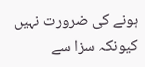ہونے کی ضرورت نہیں کیونکہ سزا سے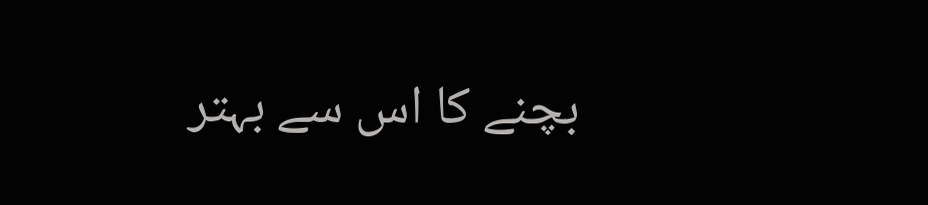بچنے کا اس سے بہتر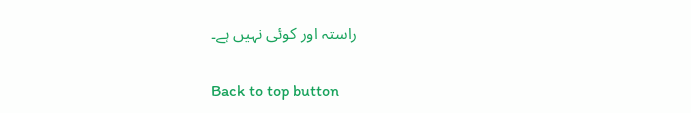راستہ اور کوئی نہیں ہے۔

Back to top button